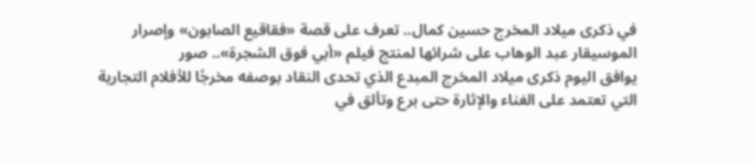في ذكرى ميلاد المخرج حسين كمال.. تعرف على قصة «فقاقيع الصابون» وإصرار الموسيقار عبد الوهاب على شرائها لمنتج فيلم «أبي فوق الشجرة».. صور
يوافق اليوم ذكرى ميلاد المخرج المبدع الذي تحدى النقاد بوصفه مخرجًا للأفلام التجارية التي تعتمد على الغناء والإثارة حتى برع وتألق في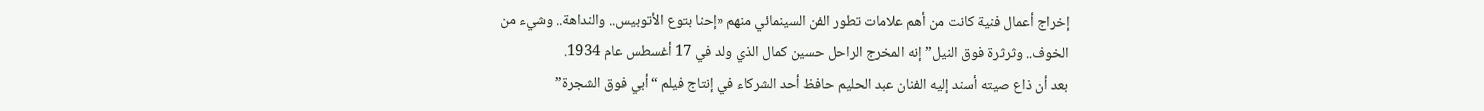إخراج أعمال فنية كانت من أهم علامات تطور الفن السينمائي منهم «إحنا بتوع الأتوبيس.. والنداهة.. وشيء من الخوف.. وثرثرة فوق النيل” إنه المخرج الراحل حسين كمال الذي ولد في 17 أغسطس عام 1934.
بعد أن ذاع صيته أسند إليه الفنان عبد الحليم حافظ أحد الشركاء في إنتاج فيلم “أبي فوق الشجرة”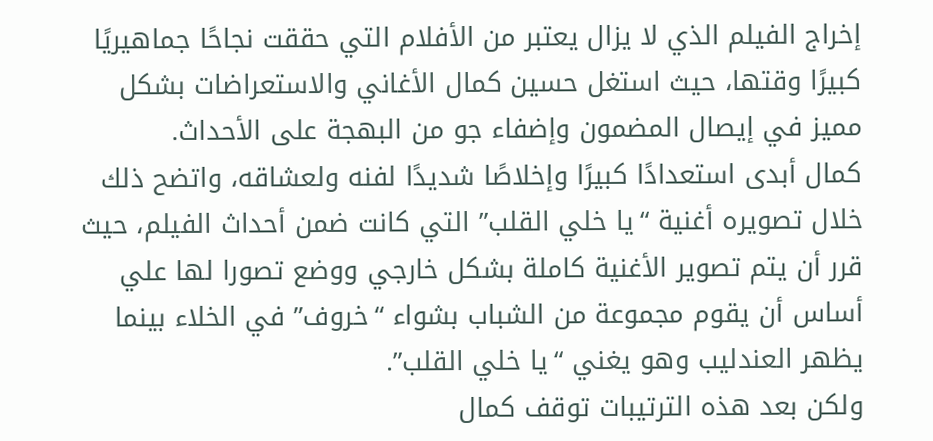إخراج الفيلم الذي لا يزال يعتبر من الأفلام التي حققت نجاحًا جماهيريًا كبيرًا وقتها، حيث استغل حسين كمال الأغاني والاستعراضات بشكل مميز في إيصال المضمون وإضفاء جو من البهجة على الأحداث.
كمال أبدى استعدادًا كبيرًا وإخلاصًا شديدًا لفنه ولعشاقه، واتضح ذلك خلال تصويره أغنية “يا خلي القلب” التي كانت ضمن أحداث الفيلم، حيث قرر أن يتم تصوير الأغنية كاملة بشكل خارجي ووضع تصورا لها علي أساس أن يقوم مجموعة من الشباب بشواء “خروف” في الخلاء بينما يظهر العندليب وهو يغني “يا خلي القلب”.
ولكن بعد هذه الترتيبات توقف كمال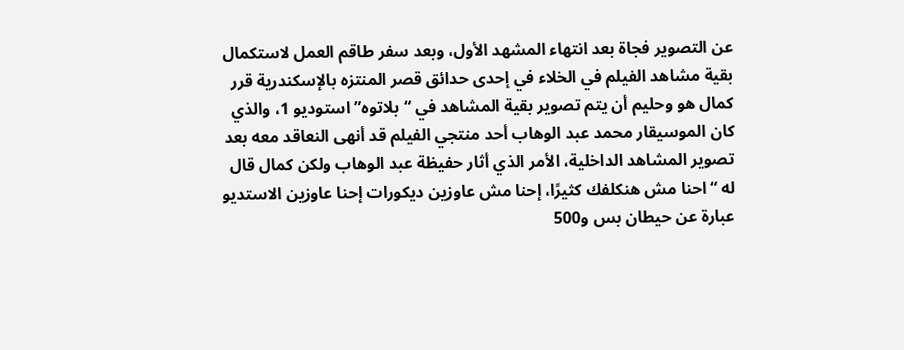عن التصوير فجاة بعد انتهاء المشهد الأول، وبعد سفر طاقم العمل لاستكمال بقية مشاهد الفيلم في الخلاء في إحدى حدائق قصر المنتزه بالإسكندرية قرر كمال هو وحليم أن يتم تصوير بقية المشاهد في “بلاتوه” استوديو 1، والذي كان الموسيقار محمد عبد الوهاب أحد منتجي الفيلم قد أنهى النعاقد معه بعد تصوير المشاهد الداخلية، الأمر الذي أثار حفيظة عبد الوهاب ولكن كمال قال له “احنا مش هنكلفك كثيرًا، إحنا مش عاوزين ديكورات إحنا عاوزين الاستديو عبارة عن حيطان بس و500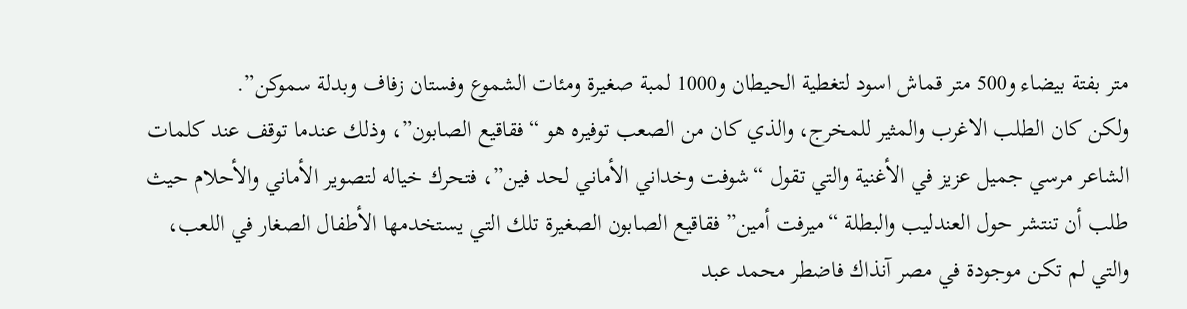متر بفتة بيضاء و500 متر قماش اسود لتغطية الحيطان و1000 لمبة صغيرة ومئات الشموع وفستان زفاف وبدلة سموكن”.
ولكن كان الطلب الاغرب والمثير للمخرج، والذي كان من الصعب توفيره هو “فقاقيع الصابون”، وذلك عندما توقف عند كلمات الشاعر مرسي جميل عزيز في الأغنية والتي تقول “شوفت وخداني الأماني لحد فين”، فتحرك خياله لتصوير الأماني والأحلام حيث طلب أن تنتشر حول العندليب والبطلة “ميرفت أمين” فقاقيع الصابون الصغيرة تلك التي يستخدمها الأطفال الصغار في اللعب، والتي لم تكن موجودة في مصر آنذاك فاضطر محمد عبد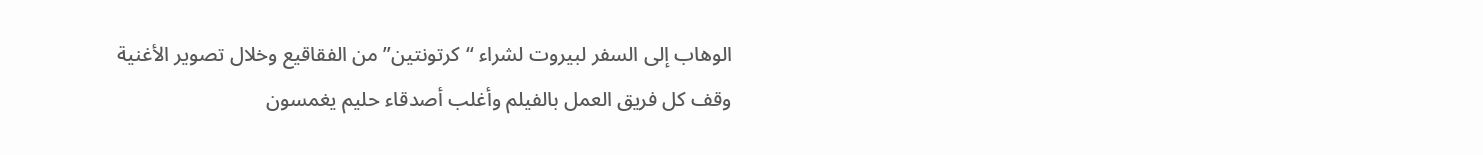الوهاب إلى السفر لبيروت لشراء “كرتونتين” من الفقاقيع وخلال تصوير الأغنية وقف كل فريق العمل بالفيلم وأغلب أصدقاء حليم يغمسون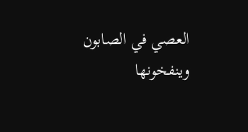العصي في الصابون وينفخونها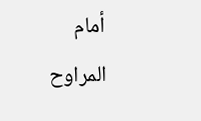أمام المراوح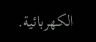الكهربائية.